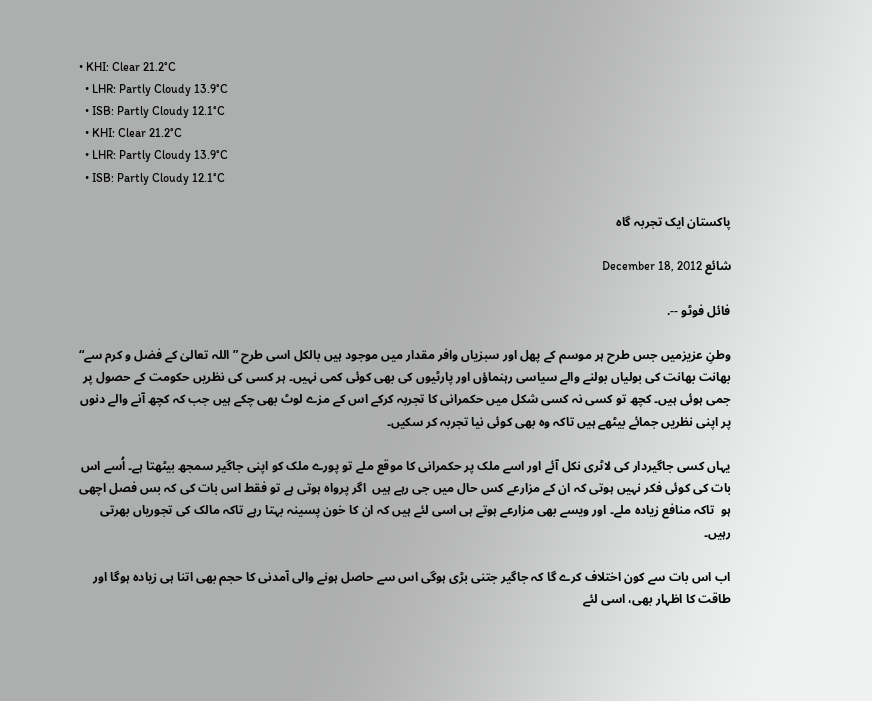• KHI: Clear 21.2°C
  • LHR: Partly Cloudy 13.9°C
  • ISB: Partly Cloudy 12.1°C
  • KHI: Clear 21.2°C
  • LHR: Partly Cloudy 13.9°C
  • ISB: Partly Cloudy 12.1°C

پاکستان ایک تجربہ گاہ

شائع December 18, 2012

فائل فوٹو --.

وطنِ عزیزمیں جس طرح ہر موسم کے پھل اور سبزیاں وافر مقدار میں موجود ہیں بالکل اسی طرح ”اللہ تعالیٰ کے فضل و کرم سے“ بھانت بھانت کی بولیاں بولنے والے سیاسی رہنماؤں اور پارٹیوں کی بھی کوئی کمی نہیں۔ ہر کسی کی نظریں حکومت کے حصول پر جمی ہوئی ہیں۔ کچھ تو کسی نہ کسی شکل میں حکمرانی کا تجربہ کرکے اس کے مزے لوٹ بھی چکے ہیں جب کہ کچھ آنے والے دنوں پر اپنی نظریں جمائے بیٹھے ہیں تاکہ وہ بھی کوئی نیا تجربہ کر سکیں۔

یہاں کسی جاگیردار کی لاٹری نکل آئے اور اسے ملک پر حکمرانی کا موقع ملے تو پورے ملک کو اپنی جاگیر سمجھ بیٹھتا ہے۔ اُسے اس بات کی کوئی فکر نہیں ہوتی کہ ان کے مزارعے کس حال میں جی رہے ہیں  اگر پرواہ ہوتی ہے تو فقط اس بات کی کہ بس فصل اچھی ہو  تاکہ منافع زیادہ ملے۔ اور ویسے بھی مزارعے ہوتے ہی اسی لئے ہیں کہ ان کا خون پسینہ بہتا رہے تاکہ مالک کی تجوریاں بھرتی رہیں۔

اب اس بات سے کون اختلاف کرے گا کہ جاگیر جتنی بڑی ہوگی اس سے حاصل ہونے والی آمدنی کا حجم بھی اتنا ہی زیادہ ہوگا اور طاقت کا اظہار بھی، اسی لئے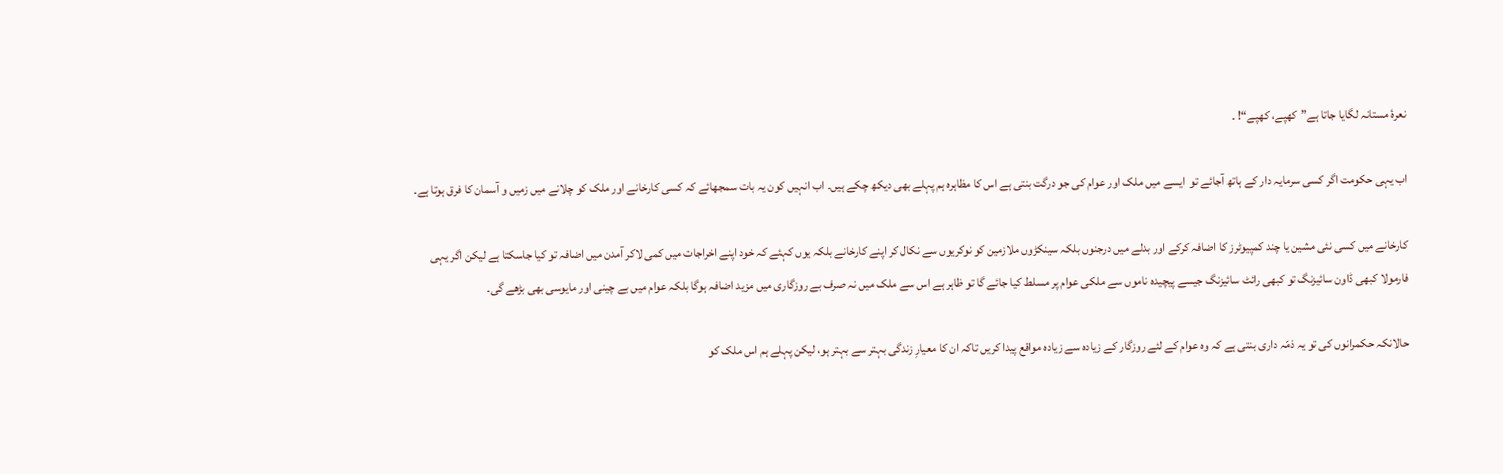نعرۂ مستانہ لگایا جاتا ہے”کھپے، کھپے“! ۔

اب یہی حکومت اگر کسی سرمایہ دار کے ہاتھ آجائے تو  ایسے میں ملک اور عوام کی جو درگت بنتی ہے اس کا مظاہرہ ہم پہلے بھی دیکھ چکے ہیں۔ اب انہیں کون یہ بات سمجھائے کہ کسی کارخانے اور ملک کو چلانے میں زمیں و آسمان کا فرق ہوتا ہے۔

کارخانے میں کسی نئی مشین یا چند کمپیوٹرز کا اضافہ کرکے اور بدلے میں درجنوں بلکہ سینکڑوں ملازمین کو نوکریوں سے نکال کر اپنے کارخانے بلکہ یوں کہئے کہ خود اپنے اخراجات میں کمی لاکر آمدن میں اضافہ تو کیا جاسکتا ہے لیکن اگر یہی فارمولا کبھی ڈاون سائیزنگ تو کبھی رائٹ سائیزنگ جیسے پیچیدہ ناموں سے ملکی عوام پر مسلط کیا جائے گا تو ظاہر ہے اس سے ملک میں نہ صرف بے روزگاری میں مزید اضافہ ہوگا بلکہ عوام میں بے چینی اور مایوسی بھی بڑھے گی۔

حالانکہ حکمرانوں کی تو یہ ذمّہ داری بنتی ہے کہ وہ عوام کے لئے روزگار کے زیادہ سے زیادہ مواقع پیدا کریں تاکہ ان کا معیارِ زندگی بہتر سے بہتر ہو، لیکن پہلے ہم اس ملک کو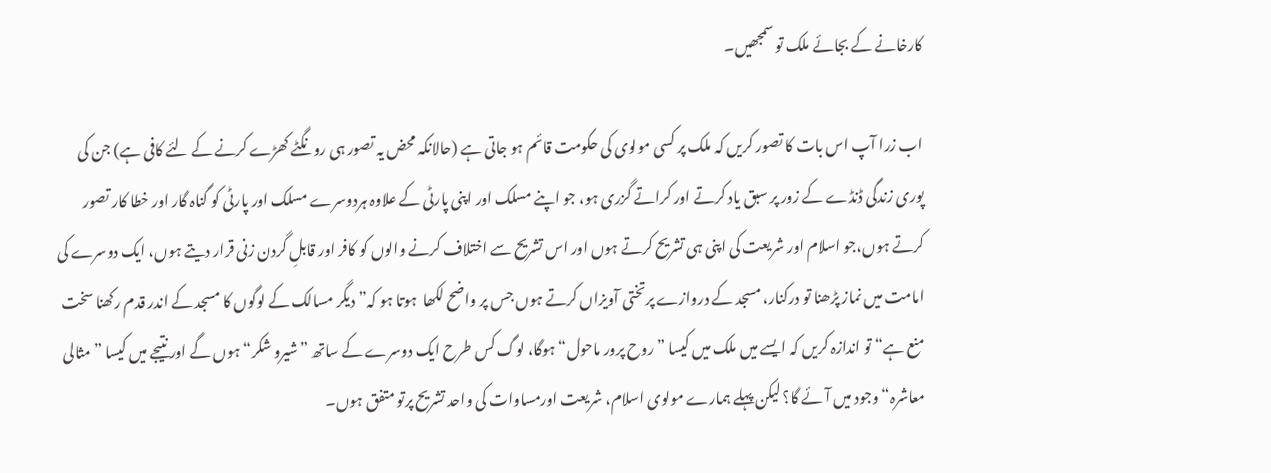کارخانے کے بجائے ملک تو سمجھیں۔

اب زرا آپ اس بات کا تصور کریں کہ ملک پر کسی مولوی کی حکومت قائم ہو جاتی ہے (حالانکہ محض یہ تصور ہی رونگٹے کھڑے کرنے کے لئے کافی ہے) جن کی پوری زندگی ڈنڈے کے زور پر سبق یاد کرتے اور کراتے گزری ہو، جو اپنے مسلک اور اپنی پارٹی کے علاوہ ہردوسرے مسلک اور پارٹی کو گناہ گار اور خطا کار تصور کرتے ہوں،جو اسلام اور شریعت کی اپنی ہی تشریح کرتے ہوں اور اس تشریح سے اختلاف کرنے والوں کو کافر اور قابلِ گردن زنی قرار دیتے ہوں، ایک دوسرے کی امامت میں نماز پڑھنا تو درکنار، مسجد کے دروازے پرتختی آویزاں کرتے ہوں جس پر واضح لکھا  ہوتا ہو کہ”دیگر مسالک کے لوگوں کا مسجد کے اندر قدم رکھنا سخت منع ہے“ تو اندازہ کریں کہ ایسے میں ملک میں کیسا ”روح پرور ماحول“ ہوگا، لوگ کس طرح ایک دوسرے کے ساتھ ”شیرو شکر“ ہوں گے اور نتیجے میں کیسا ”مثالی معاشرہ“ وجود میں آئے گا؟ لیکن پہلے ہمارے مولوی اسلام، شریعت اورمساوات کی واحد تشریح پرتو متفق ہوں۔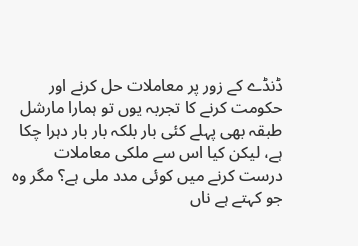ڈنڈے کے زور پر معاملات حل کرنے اور حکومت کرنے کا تجربہ یوں تو ہمارا مارشل طبقہ بھی پہلے کئی بار بلکہ بار بار دہرا چکا ہے، لیکن کیا اس سے ملکی معاملات درست کرنے میں کوئی مدد ملی ہے؟ مگر وہ جو کہتے ہے ناں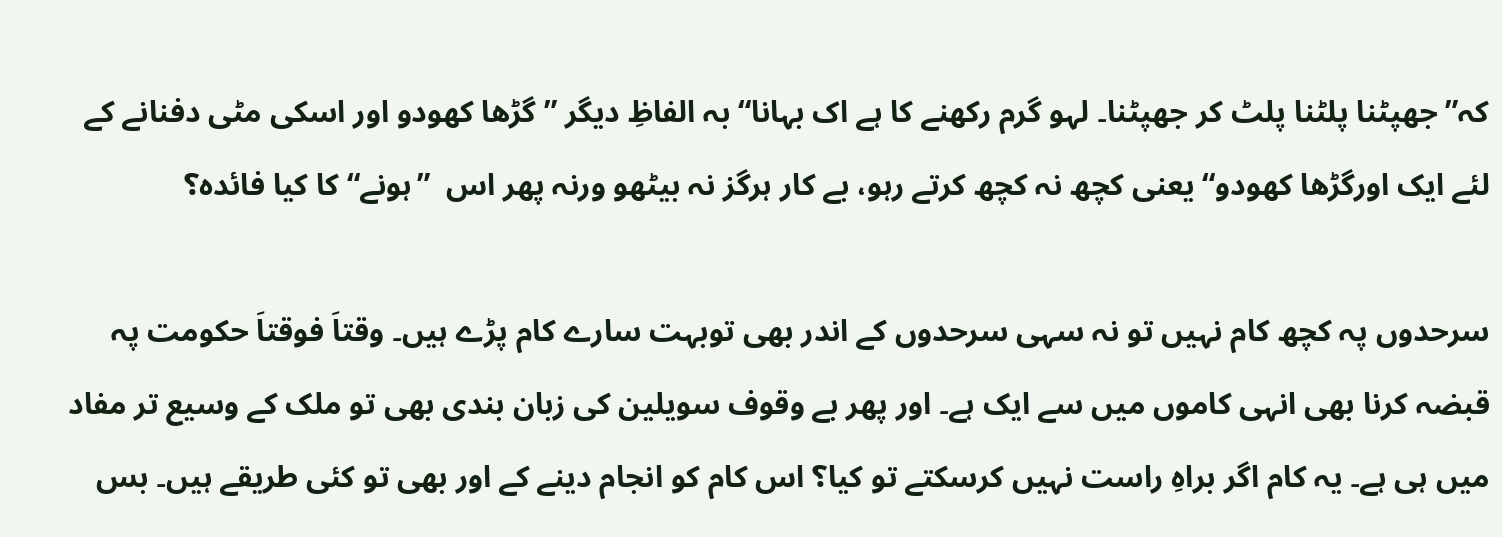کہ”جھپٹنا پلٹنا پلٹ کر جھپٹنا۔ لہو گرم رکھنے کا ہے اک بہانا“ بہ الفاظِ دیگر ”گڑھا کھودو اور اسکی مٹی دفنانے کے لئے ایک اورگڑھا کھودو“ یعنی کچھ نہ کچھ کرتے رہو، بے کار ہرگز نہ بیٹھو ورنہ پھر اس  ”ہونے“ کا کیا فائدہ؟

سرحدوں پہ کچھ کام نہیں تو نہ سہی سرحدوں کے اندر بھی توبہت سارے کام پڑے ہیں۔ وقتاَ فوقتاَ حکومت پہ قبضہ کرنا بھی انہی کاموں میں سے ایک ہے۔ اور پھر بے وقوف سویلین کی زبان بندی بھی تو ملک کے وسیع تر مفاد میں ہی ہے۔ یہ کام اگر براہِ راست نہیں کرسکتے تو کیا؟ اس کام کو انجام دینے کے اور بھی تو کئی طریقے ہیں۔ بس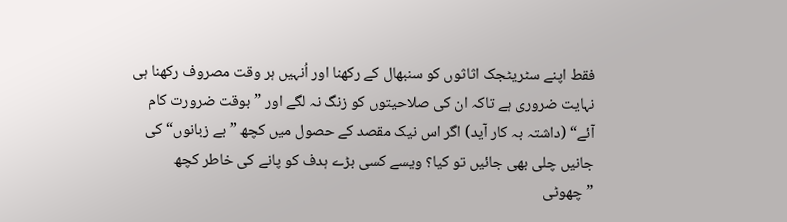فقط اپنے سٹریٹجک اثاثوں کو سنبھال کے رکھنا اور اُنہیں ہر وقت مصروف رکھنا ہی نہایت ضروری ہے تاکہ ان کی صلاحیتوں کو زنگ نہ لگے اور ”بوقت ضرورت کام آئے“ (داشتہ بہ کار آید) اگر اس نیک مقصد کے حصول میں کچھ ”بے زبانوں“ کی جانیں چلی بھی جائیں تو کیا؟ ویسے کسی بڑے ہدف کو پانے کی خاطر کچھ ”چھوٹی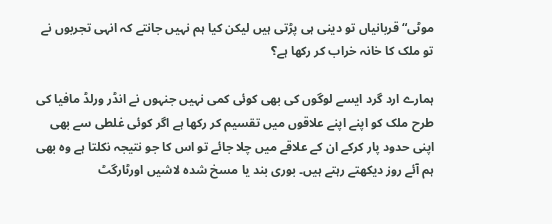موٹی“ قربانیاں تو دینی ہی پڑتی ہیں لیکن کیا ہم نہیں جانتے کہ انہی تجربوں نے تو ملک کا خانہ خراب کر رکھا ہے؟

ہمارے ارد گرد ایسے لوگوں کی بھی کوئی کمی نہیں جنہوں نے انڈر ورلڈ مافیا کی طرح ملک کو اپنے اپنے علاقوں میں تقسیم کر رکھا ہے اگر کوئی غلطی سے بھی اپنی حدود پار کرکے ان کے علاقے میں چلا جائے تو اس کا جو نتیجہ نکلتا ہے وہ بھی ہم آئے روز دیکھتے رہتے ہیں۔ بوری بند یا مسخ شدہ لاشیں اورٹارگٹ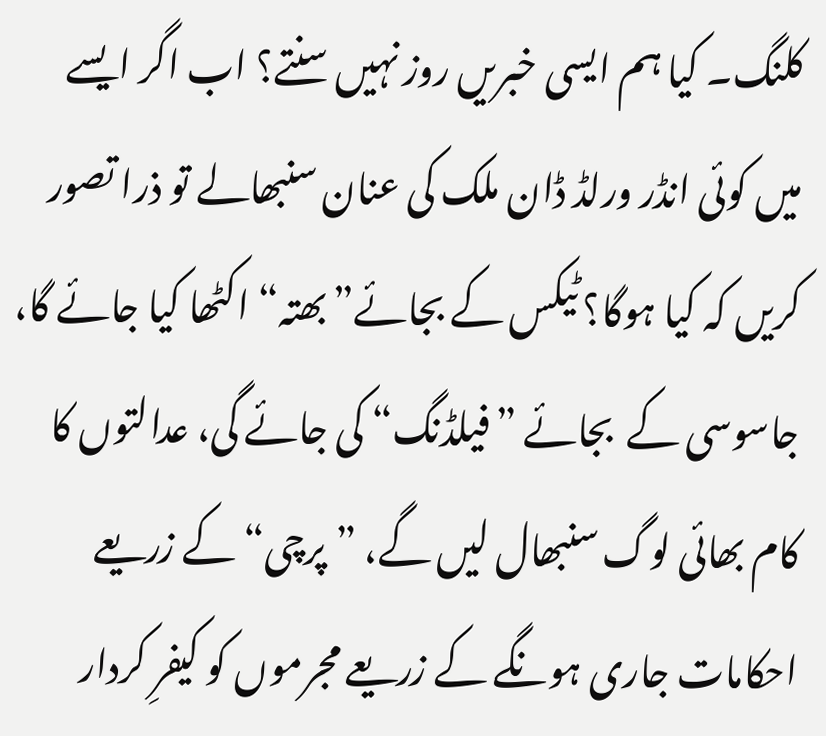کلنگ۔ کیا ہم ایسی خبریں روز نہیں سنتے؟ اب اگر ایسے میں کوئی انڈر ورلڈ ڈان ملک کی عنان سنبھالے تو ذرا تصور کریں کہ کیا ہوگا؟ ٹیکس کے بجائے”بھتہ“ اکٹھا کیا جائے گا، جاسوسی کے  بجائے ”فیلڈنگ“ کی جائے گی، عدالتوں کا کام بھائی لوگ سنبھال لیں گے، ”پرچی“ کے زریعے احکامات جاری ہونگے کے زریعے مجرموں کو کیفرِ کردار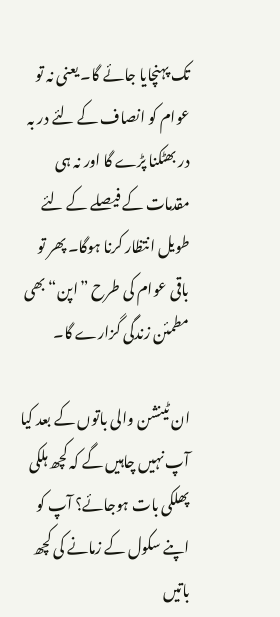تک پہنچایا جائے گا۔ یعنی نہ تو عوام کو انصاف کے لئے در بہ در بھٹکنا پڑے گا اور نہ ہی مقدمات کے فیصلے کے لئے طویل انتظار کرنا ہوگا۔ پھر تو باقی عوام کی طرح ”اپن“ بھی مطمئن زندگی گزارے گا۔

ان ٹینشن والی باتوں کے بعد کیا آپ نہیں چاہیں گے کہ کچھ ہلکی پھلکی بات ہوجائے؟ آپ کو اپنے سکول کے زمانے کی کچھ باتیں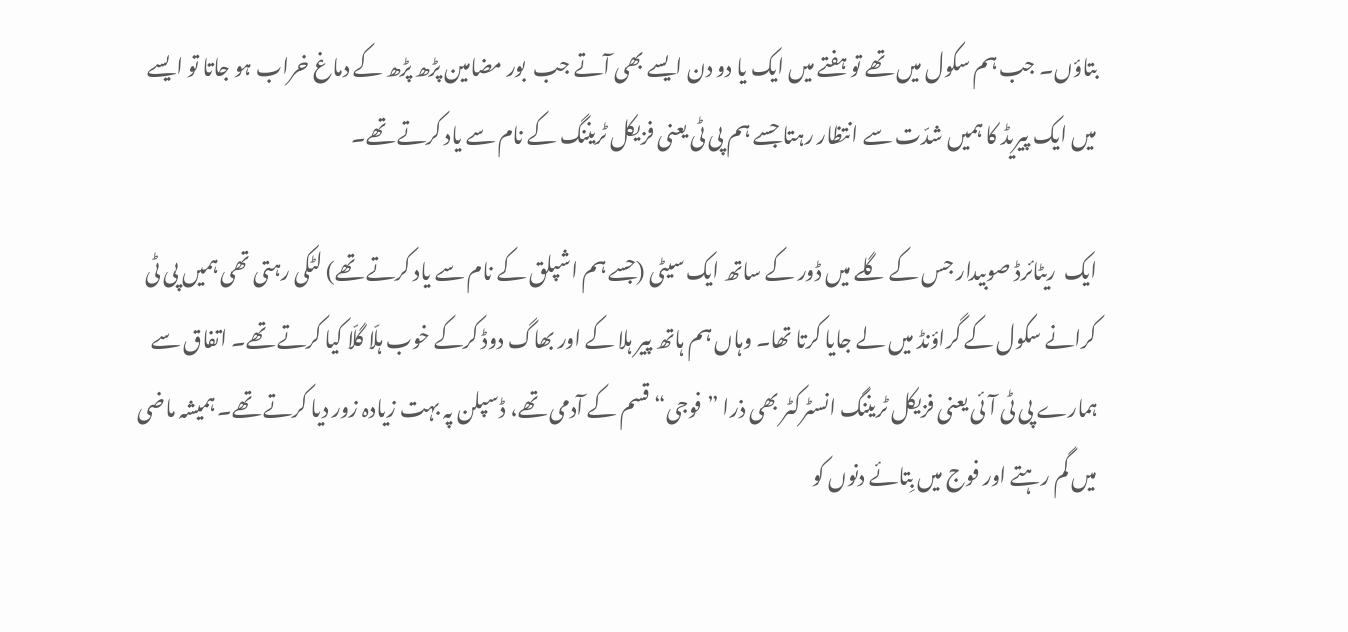بتاؤں۔ جب ہم سکول میں تھے تو ہفتے میں ایک یا دو دن ایسے بھی آتے جب  بور مضامین پڑھ پڑھ کے دماغ خراب ہو جاتا تو ایسے میں ایک پیریڈ کا ہمیں شدّت سے انتظار رہتا جسے ہم پی ٹی یعنی فزیکل ٹریننگ کے نام سے یاد کرتے تھے۔

ایک  ریٹائرڈ صوبیدار جس کے گلے میں ڈور کے ساتھ ایک سیٹی (جسے ہم اشپلق کے نام سے یاد کرتے تھے) لٹکی رہتی تھی ہمیں پی ٹی کرانے سکول کے گراؤنڈ میں لے جایا کرتا تھا۔ وہاں ہم ہاتھ پیر ہلا کے اور بھاگ دوڈ کرکے خوب ہلّا گلّا کیا کرتے تھے۔ اتفاق سے ہمارے پی ٹی آئی یعنی فزیکل ٹریننگ انسٹرکٹر بھی ذرا ”فوجی“ قسم کے آدمی تھے، ڈسپلن پہ بہت زیادہ زور دیا کرتے تھے۔ ہمیشہ ماضی میں گم رہتے اور فوج میں بِتائے دنوں کو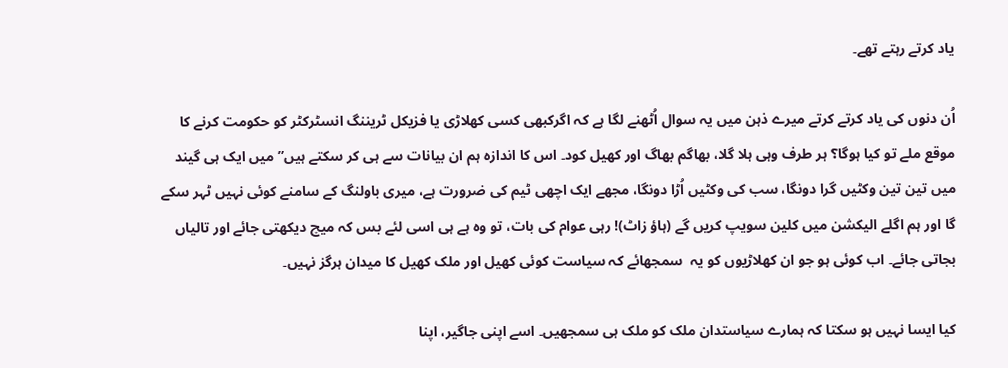یاد کرتے رہتے تھے۔

اُن دنوں کی یاد کرتے کرتے میرے ذہن میں یہ سوال اُٹھنے لگا ہے کہ اگرکبھی کسی کھلاڑی یا فزیکل ٹریننگ انسٹرکٹر کو حکومت کرنے کا موقع ملے تو کیا ہوگا؟ ہر طرف وہی ہلا گلا، بھاگم بھاگ اور کھیل کود۔ اس کا اندازہ ہم ان بیانات سے ہی کر سکتے ہیں”میں ایک ہی گیند میں تین تین وکٹیں گرا دونگا، سب کی وکٹیں اُڑا دونگا، مجھے ایک اچھی ٹیم کی ضرورت ہے، میری باولنگ کے سامنے کوئی نہیں ٹہر سکے گا اور ہم اگلے الیکشن میں کلین سویپ کریں گے (ہاؤ زاٹ)! رہی عوام کی بات، تو وہ ہے ہی اسی لئے بس کہ میچ دیکھتی جائے اور تالیاں بجاتی جائے۔ اب کوئی ہو جو ان کھلاڑیوں کو یہ  سمجھائے کہ سیاست کوئی کھیل اور ملک کھیل کا میدان ہرگز نہیں۔

کیا ایسا نہیں ہو سکتا کہ ہمارے سیاستدان ملک کو ملک ہی سمجھیں۔ اسے اپنی جاگیر، اپنا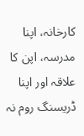کارخانہ، اپنا مدرسہ، اپن کا علاقہ اور اپنا ڈریسنگ روم نہ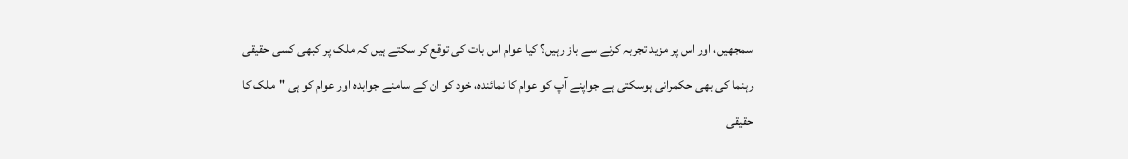سمجھیں، اور اس پر مزید تجربہ کرنے سے باز رہیں؟ کیا عوام اس بات کی توقع کر سکتے ہیں کہ ملک پر کبھی کسی حقیقی رہنما کی بھی حکمرانی ہوسکتی ہے جواپنے آپ کو عوام کا نمائندہ، خود کو ان کے سامنے جوابدہ اور عوام کو ہی "ملک کا حقیقی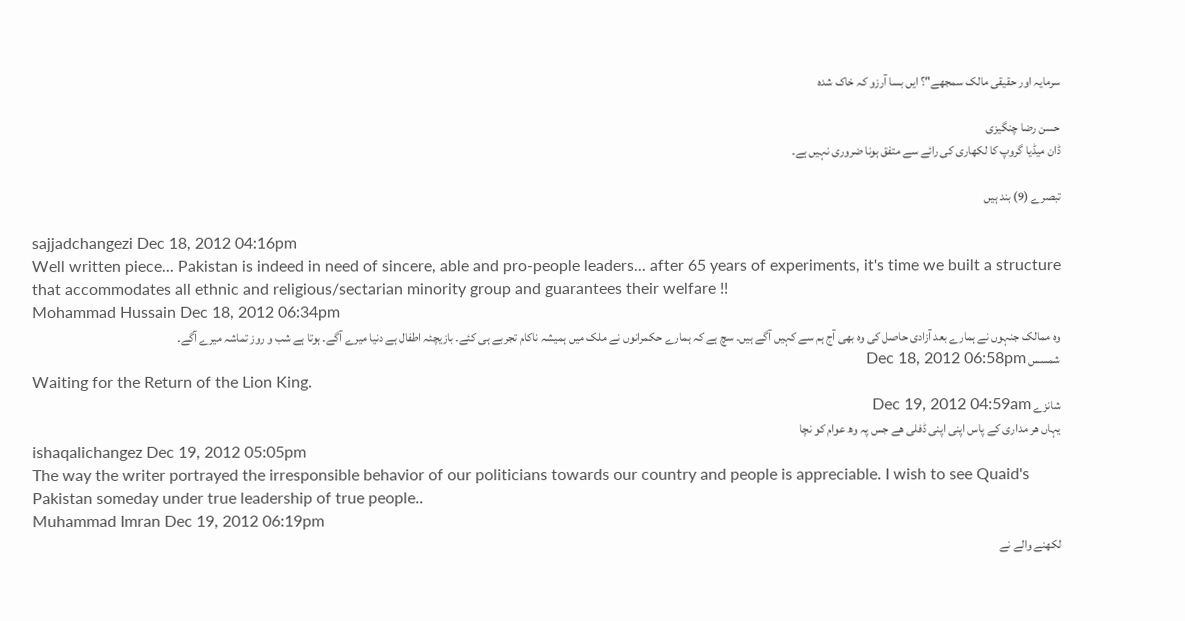سرمایہ اور حقیقی مالک سمجھے"؟ ایں بسا آرزو کہ خاک شدہ

حسن رضا چنگیزی
ڈان میڈیا گروپ کا لکھاری کی رائے سے متفق ہونا ضروری نہیں ہے۔

تبصرے (9) بند ہیں

sajjadchangezi Dec 18, 2012 04:16pm
Well written piece... Pakistan is indeed in need of sincere, able and pro-people leaders... after 65 years of experiments, it's time we built a structure that accommodates all ethnic and religious/sectarian minority group and guarantees their welfare !!
Mohammad Hussain Dec 18, 2012 06:34pm
وہ ممالک جنہوں نے ہمارے بعد آزادی حاصل کی وہ بھی آج ہم سے کہیں آگے ہیں۔ سچ ہے کہ ہمارے حکمرانوں نے ملک میں ہمیشہ ناکام تجربے ہی کئے۔ بازیچئہ اطفال ہے دنیا میرے آگے۔ ہوتا ہے شب و روز تماشہ میرے آگے۔
شمسس Dec 18, 2012 06:58pm
Waiting for the Return of the Lion King.
شانزے Dec 19, 2012 04:59am
یہاں ھر مداری کے پاس اپنی اپنی ڈفلی ھے جس پہ وھ عوام کو نچا
ishaqalichangez Dec 19, 2012 05:05pm
The way the writer portrayed the irresponsible behavior of our politicians towards our country and people is appreciable. I wish to see Quaid's Pakistan someday under true leadership of true people..
Muhammad Imran Dec 19, 2012 06:19pm
لکھنے والے نے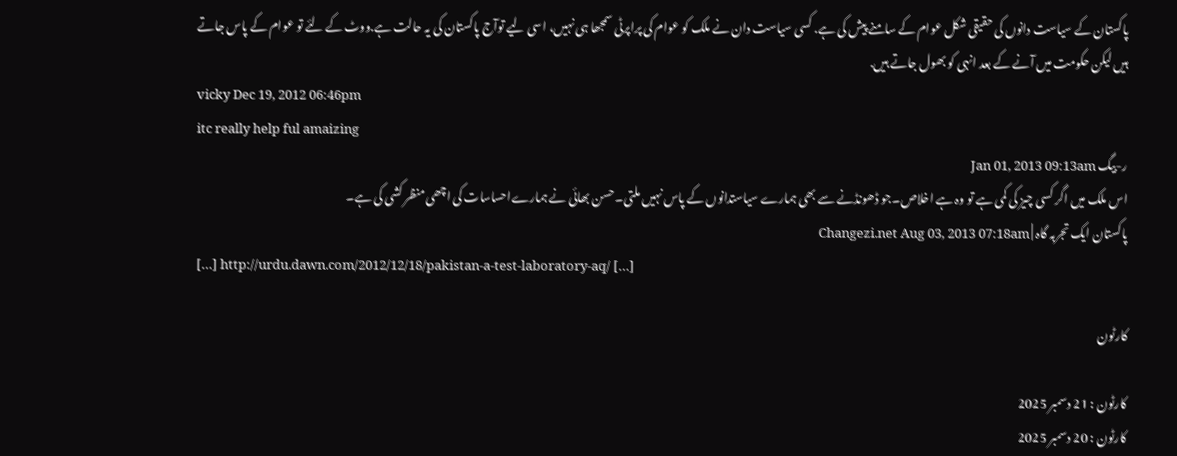پاکستان کے سیاست دانوں کی حقیقی شکل عوام کے سامنے پیش کی ہے. کسی سیاست دان نے ملک کو عوام کی پراپرٹی سمجھا ہی نہیں، اسی لیے توآج پاکستان کی یہ حالت ہے.ووٹ کے لئے تو عوام کے پاس جاتے ہیں لیکن حکومت میں آنے کے بعد انہی کو بھول جاتے ہیں.
vicky Dec 19, 2012 06:46pm
itc really help ful amaizing
ر-بیگ Jan 01, 2013 09:13am
اس ملک میں اگر کسی چیز کی کمی ہے تو وہ ہے اخلاص۔جو ڈھونڈنے سے بھی ہمارے سیاستدانوں کے پاس نہیں ملتی۔حسن بھائی نے ہمارےاحساسات کی اچھی منظر کشی کی ہے۔
پاکستان ایک تجربہ گاہ | Changezi.net Aug 03, 2013 07:18am
[…] http://urdu.dawn.com/2012/12/18/pakistan-a-test-laboratory-aq/ […]

کارٹون

کارٹون : 21 دسمبر 2025
کارٹون : 20 دسمبر 2025